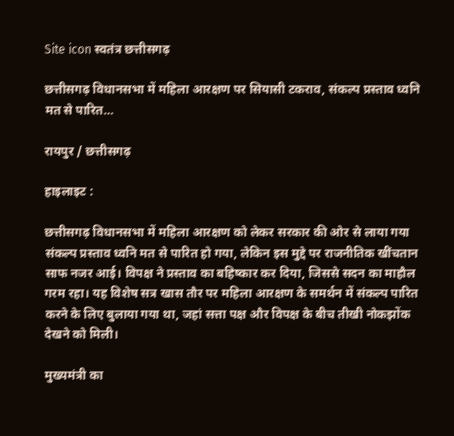Site icon स्वतंत्र छत्तीसगढ़

छत्तीसगढ़ विधानसभा में महिला आरक्षण पर सियासी टकराव, संकल्प प्रस्ताव ध्वनि मत से पारित…

रायपुर / छत्तीसगढ़

हाइलाइट :

छत्तीसगढ़ विधानसभा में महिला आरक्षण को लेकर सरकार की ओर से लाया गया संकल्प प्रस्ताव ध्वनि मत से पारित हो गया, लेकिन इस मुद्दे पर राजनीतिक खींचतान साफ नजर आई। विपक्ष ने प्रस्ताव का बहिष्कार कर दिया, जिससे सदन का माहौल गरम रहा। यह विशेष सत्र खास तौर पर महिला आरक्षण के समर्थन में संकल्प पारित करने के लिए बुलाया गया था, जहां सत्ता पक्ष और विपक्ष के बीच तीखी नोकझोंक देखने को मिली।

मुख्यमंत्री का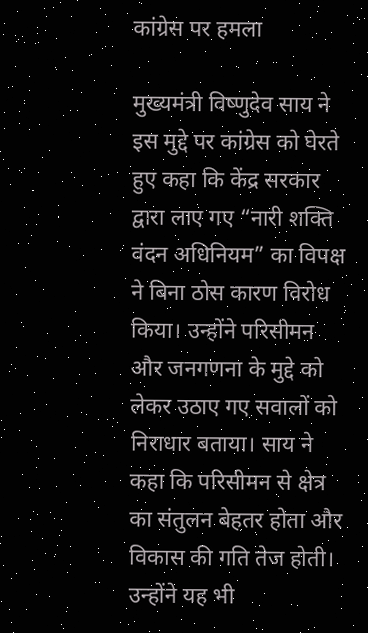कांग्रेस पर हमला

मुख्यमंत्री विष्णुदेव साय ने इस मुद्दे पर कांग्रेस को घेरते हुए कहा कि केंद्र सरकार द्वारा लाए गए “नारी शक्ति वंदन अधिनियम” का विपक्ष ने बिना ठोस कारण विरोध किया। उन्होंने परिसीमन और जनगणना के मुद्दे को लेकर उठाए गए सवालों को निराधार बताया। साय ने कहा कि परिसीमन से क्षेत्र का संतुलन बेहतर होता और विकास की गति तेज होती। उन्होंने यह भी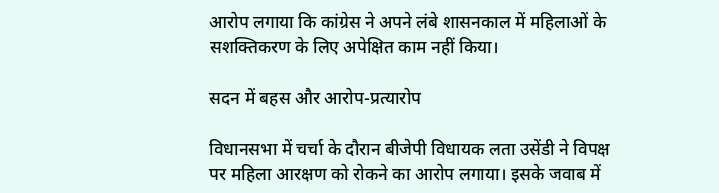आरोप लगाया कि कांग्रेस ने अपने लंबे शासनकाल में महिलाओं के सशक्तिकरण के लिए अपेक्षित काम नहीं किया।

सदन में बहस और आरोप-प्रत्यारोप

विधानसभा में चर्चा के दौरान बीजेपी विधायक लता उसेंडी ने विपक्ष पर महिला आरक्षण को रोकने का आरोप लगाया। इसके जवाब में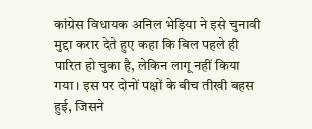कांग्रेस विधायक अनिल भेड़िया ने इसे चुनावी मुद्दा करार देते हुए कहा कि बिल पहले ही पारित हो चुका है, लेकिन लागू नहीं किया गया। इस पर दोनों पक्षों के बीच तीखी बहस हुई, जिसने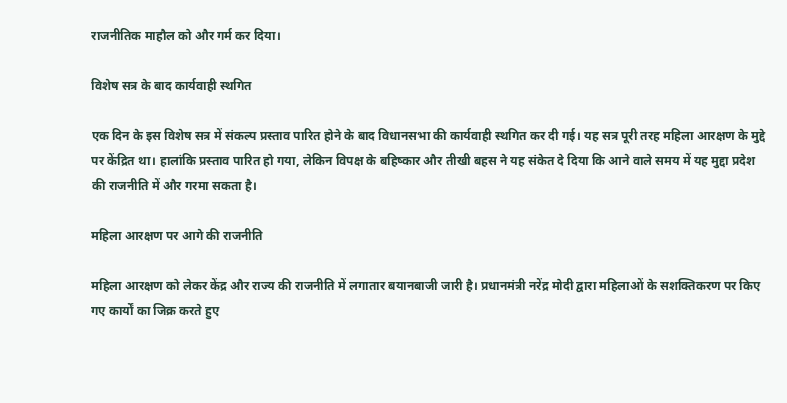राजनीतिक माहौल को और गर्म कर दिया।

विशेष सत्र के बाद कार्यवाही स्थगित

एक दिन के इस विशेष सत्र में संकल्प प्रस्ताव पारित होने के बाद विधानसभा की कार्यवाही स्थगित कर दी गई। यह सत्र पूरी तरह महिला आरक्षण के मुद्दे पर केंद्रित था। हालांकि प्रस्ताव पारित हो गया, लेकिन विपक्ष के बहिष्कार और तीखी बहस ने यह संकेत दे दिया कि आने वाले समय में यह मुद्दा प्रदेश की राजनीति में और गरमा सकता है।

महिला आरक्षण पर आगे की राजनीति

महिला आरक्षण को लेकर केंद्र और राज्य की राजनीति में लगातार बयानबाजी जारी है। प्रधानमंत्री नरेंद्र मोदी द्वारा महिलाओं के सशक्तिकरण पर किए गए कार्यों का जिक्र करते हुए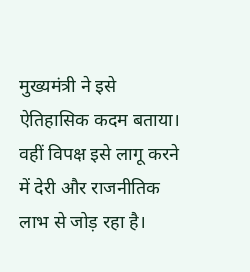मुख्यमंत्री ने इसे ऐतिहासिक कदम बताया। वहीं विपक्ष इसे लागू करने में देरी और राजनीतिक लाभ से जोड़ रहा है।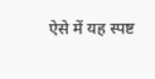ऐसे में यह स्पष्ट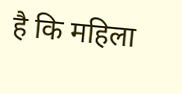है कि महिला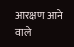आरक्षण आने वाले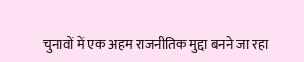चुनावों में एक अहम राजनीतिक मुद्दा बनने जा रहा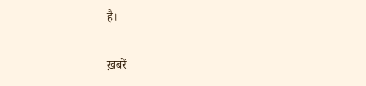है।

ख़बरें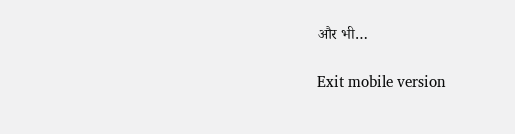और भी…

Exit mobile version